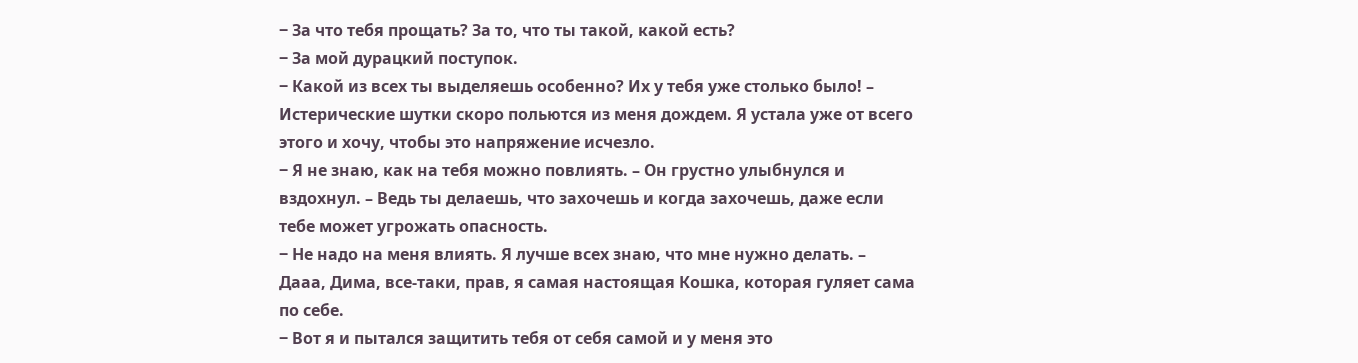‒ За что тебя прощать? За то, что ты такой, какой есть?
‒ За мой дурацкий поступок.
‒ Какой из всех ты выделяешь особенно? Их у тебя уже столько было! – Истерические шутки скоро польются из меня дождем. Я устала уже от всего этого и хочу, чтобы это напряжение исчезло.
‒ Я не знаю, как на тебя можно повлиять. – Он грустно улыбнулся и вздохнул. – Ведь ты делаешь, что захочешь и когда захочешь, даже если тебе может угрожать опасность.
‒ Не надо на меня влиять. Я лучше всех знаю, что мне нужно делать. – Дааа, Дима, все-таки, прав, я самая настоящая Кошка, которая гуляет сама по себе.
‒ Вот я и пытался защитить тебя от себя самой и у меня это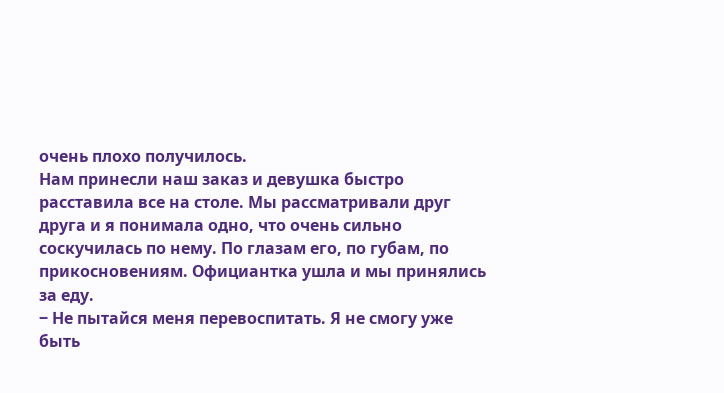очень плохо получилось.
Нам принесли наш заказ и девушка быстро расставила все на столе. Мы рассматривали друг друга и я понимала одно, что очень сильно соскучилась по нему. По глазам его, по губам, по прикосновениям. Официантка ушла и мы принялись за еду.
‒ Не пытайся меня перевоспитать. Я не смогу уже быть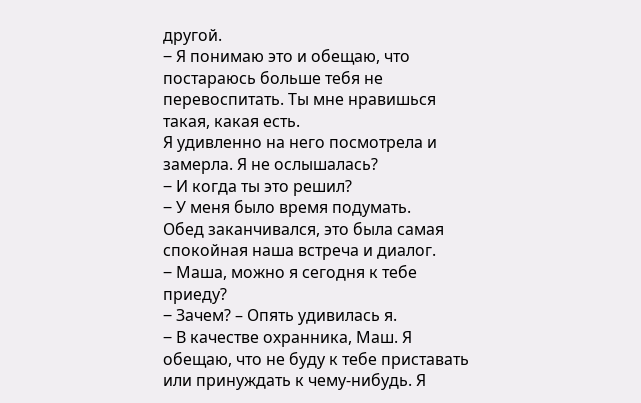другой.
‒ Я понимаю это и обещаю, что постараюсь больше тебя не перевоспитать. Ты мне нравишься такая, какая есть.
Я удивленно на него посмотрела и замерла. Я не ослышалась?
‒ И когда ты это решил?
‒ У меня было время подумать.
Обед заканчивался, это была самая спокойная наша встреча и диалог.
‒ Маша, можно я сегодня к тебе приеду?
‒ Зачем? – Опять удивилась я.
‒ В качестве охранника, Маш. Я обещаю, что не буду к тебе приставать или принуждать к чему-нибудь. Я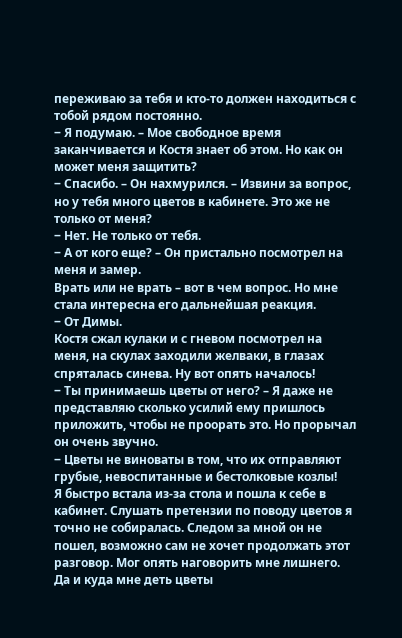переживаю за тебя и кто-то должен находиться с тобой рядом постоянно.
‒ Я подумаю. – Мое свободное время заканчивается и Костя знает об этом. Но как он может меня защитить?
‒ Спасибо. – Он нахмурился. – Извини за вопрос, но у тебя много цветов в кабинете. Это же не только от меня?
‒ Нет. Не только от тебя.
‒ А от кого еще? – Он пристально посмотрел на меня и замер.
Врать или не врать – вот в чем вопрос. Но мне стала интересна его дальнейшая реакция.
‒ От Димы.
Костя сжал кулаки и с гневом посмотрел на меня, на скулах заходили желваки, в глазах спряталась синева. Ну вот опять началось!
‒ Ты принимаешь цветы от него? – Я даже не представляю сколько усилий ему пришлось приложить, чтобы не проорать это. Но прорычал он очень звучно.
‒ Цветы не виноваты в том, что их отправляют грубые, невоспитанные и бестолковые козлы!
Я быстро встала из-за стола и пошла к себе в кабинет. Слушать претензии по поводу цветов я точно не собиралась. Следом за мной он не пошел, возможно сам не хочет продолжать этот разговор. Мог опять наговорить мне лишнего. Да и куда мне деть цветы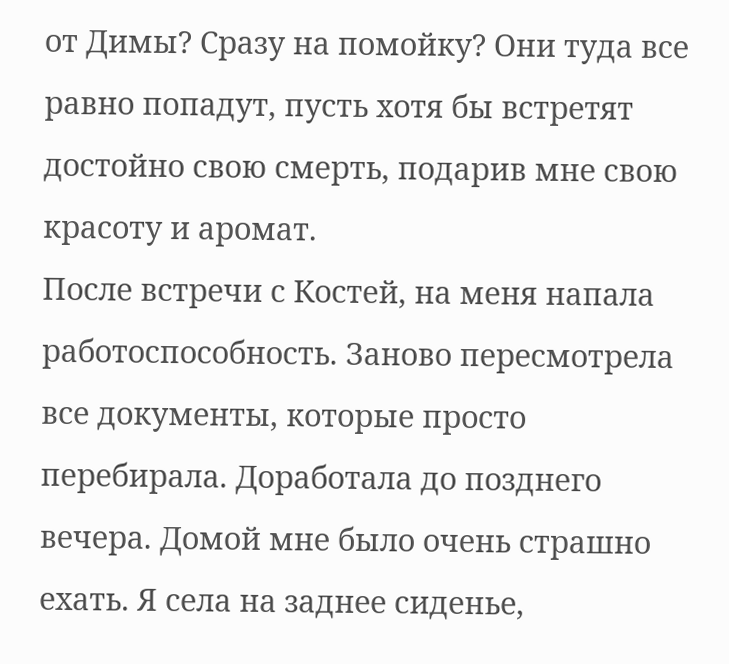от Димы? Сразу на помойку? Они туда все равно попадут, пусть хотя бы встретят достойно свою смерть, подарив мне свою красоту и аромат.
После встречи с Костей, на меня напала работоспособность. Заново пересмотрела все документы, которые просто перебирала. Доработала до позднего вечера. Домой мне было очень страшно ехать. Я села на заднее сиденье,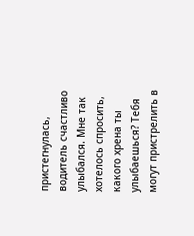пристегнулась, водитель счастливо улыбался. Мне так хотелось спросить, какого хрена ты улыбаешься? Тебя могут пристрелить в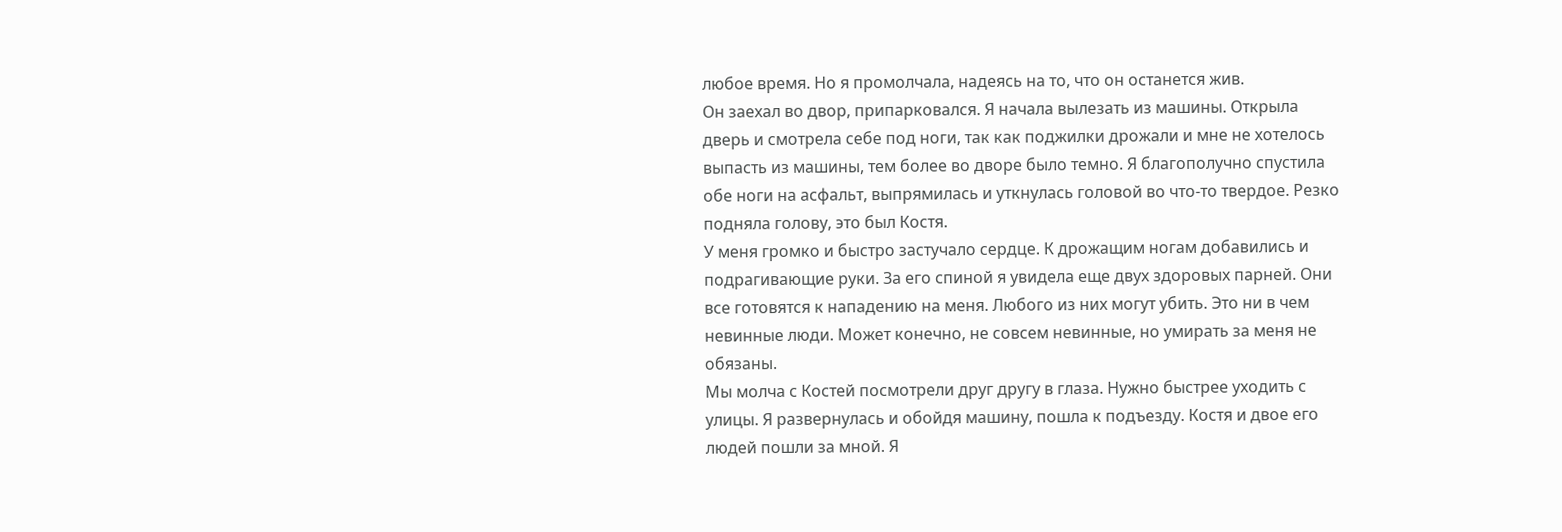любое время. Но я промолчала, надеясь на то, что он останется жив.
Он заехал во двор, припарковался. Я начала вылезать из машины. Открыла дверь и смотрела себе под ноги, так как поджилки дрожали и мне не хотелось выпасть из машины, тем более во дворе было темно. Я благополучно спустила обе ноги на асфальт, выпрямилась и уткнулась головой во что-то твердое. Резко подняла голову, это был Костя.
У меня громко и быстро застучало сердце. К дрожащим ногам добавились и подрагивающие руки. За его спиной я увидела еще двух здоровых парней. Они все готовятся к нападению на меня. Любого из них могут убить. Это ни в чем невинные люди. Может конечно, не совсем невинные, но умирать за меня не обязаны.
Мы молча с Костей посмотрели друг другу в глаза. Нужно быстрее уходить с улицы. Я развернулась и обойдя машину, пошла к подъезду. Костя и двое его людей пошли за мной. Я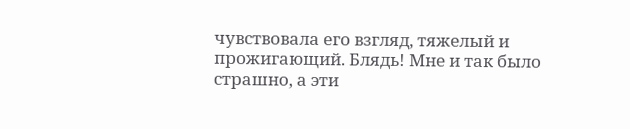чувствовала его взгляд, тяжелый и прожигающий. Блядь! Мне и так было страшно, а эти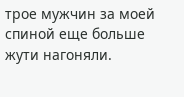трое мужчин за моей спиной еще больше жути нагоняли.